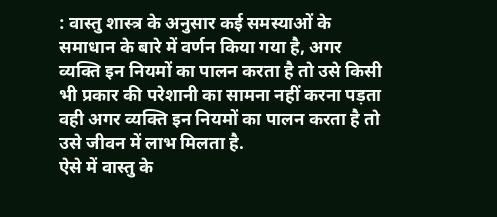: वास्तु शास्त्र के अनुसार कई समस्याओं के समाधान के बारे में वर्णन किया गया है, अगर व्यक्ति इन नियमों का पालन करता है तो उसे किसी भी प्रकार की परेशानी का सामना नहीं करना पड़ता वही अगर व्यक्ति इन नियमों का पालन करता है तो उसे जीवन में लाभ मिलता है.
ऐसे में वास्तु के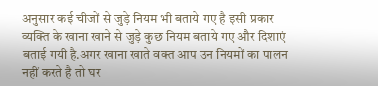अनुसार कई चीजों से जुड़े नियम भी बताये गए है इसी प्रकार व्यक्ति के खाना खाने से जुड़े कुछ नियम बताये गए और दिशाएं बताई गयी है.अगर खाना खाते वक्त आप उन नियमों का पालन नहीं करते है तो घर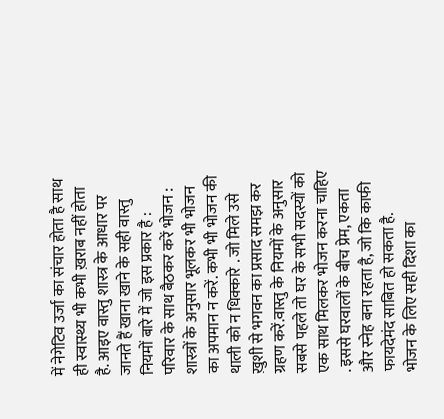में नेगेटिव उर्जा का संचार होता है साथ ही स्वास्थ्य भी कभी ख़राब नहीं होता है. आइए वास्तु शास्त्र के आधार पर जानते हैं खाना खाने के सही वास्तु नियमों बारे में जो इस प्रकार है :
परिवार के साथ बैठकर करें भोजन : शास्त्रों के अनुसार भूलकर भी भोजन का अपमान न करें. कभी भी भोजन की थाली को न धिक्कारे . जो मिले उसे ख़ुशी से भगवन का प्रसाद समझ कर ग्रहण करें.वास्तु के नियमों के अनुसार सबसे पहले तो घर के सभी सदस्यों को एक साथ मिलकर भोजन करना चाहिए . इससे घरवालों के बीच प्रेम, एकता और स्नेह बना रहता है, जो कि काफी फायदेमंद साबित हो सकता है.
भोजन के लिए सही दिशा का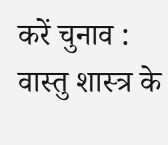करें चुनाव : वास्तु शास्त्र के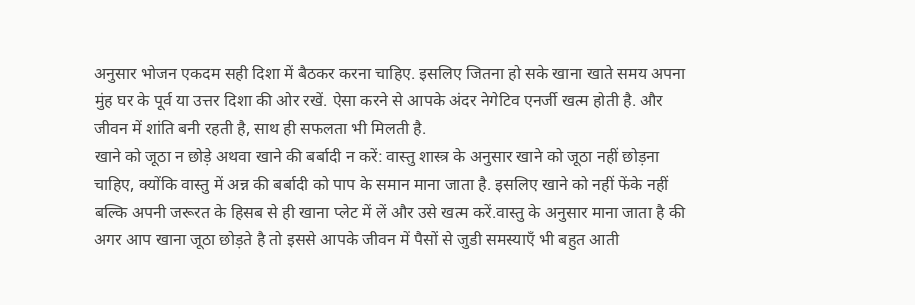अनुसार भोजन एकदम सही दिशा में बैठकर करना चाहिए. इसलिए जितना हो सके खाना खाते समय अपना मुंह घर के पूर्व या उत्तर दिशा की ओर रखें. ऐसा करने से आपके अंदर नेगेटिव एनर्जी खत्म होती है. और जीवन में शांति बनी रहती है, साथ ही सफलता भी मिलती है.
खाने को जूठा न छोड़े अथवा खाने की बर्बादी न करें: वास्तु शास्त्र के अनुसार खाने को जूठा नहीं छोड़ना चाहिए, क्योंकि वास्तु में अन्न की बर्बादी को पाप के समान माना जाता है. इसलिए खाने को नहीं फेंके नहीं बल्कि अपनी जरूरत के हिसब से ही खाना प्लेट में लें और उसे खत्म करें.वास्तु के अनुसार माना जाता है की अगर आप खाना जूठा छोड़ते है तो इससे आपके जीवन में पैसों से जुडी समस्याएँ भी बहुत आती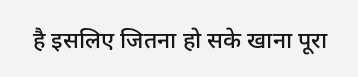है इसलिए जितना हो सके खाना पूरा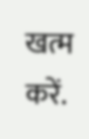खत्म करें.